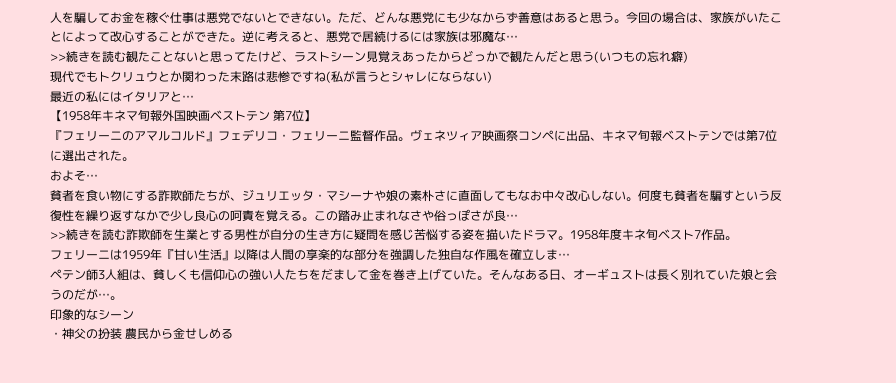人を騙してお金を稼ぐ仕事は悪党でないとできない。ただ、どんな悪党にも少なからず善意はあると思う。今回の場合は、家族がいたことによって改心することができた。逆に考えると、悪党で居続けるには家族は邪魔な…
>>続きを読む観たことないと思ってたけど、ラストシーン見覚えあったからどっかで観たんだと思う(いつもの忘れ癖)
現代でもトクリュウとか関わった末路は悲惨ですね(私が言うとシャレにならない)
最近の私にはイタリアと…
【1958年キネマ旬報外国映画ベストテン 第7位】
『フェリーニのアマルコルド』フェデリコ・フェリーニ監督作品。ヴェネツィア映画祭コンペに出品、キネマ旬報ベストテンでは第7位に選出された。
およそ…
貧者を食い物にする詐欺師たちが、ジュリエッタ・マシーナや娘の素朴さに直面してもなお中々改心しない。何度も貧者を騙すという反復性を繰り返すなかで少し良心の呵責を覚える。この踏み止まれなさや俗っぽさが良…
>>続きを読む詐欺師を生業とする男性が自分の生き方に疑問を感じ苦悩する姿を描いたドラマ。1958年度キネ旬ベスト7作品。
フェリーニは1959年『甘い生活』以降は人間の享楽的な部分を強調した独自な作風を確立しま…
ペテン師3人組は、貧しくも信仰心の強い人たちをだまして金を巻き上げていた。そんなある日、オーギュストは長く別れていた娘と会うのだが…。
印象的なシーン
・神父の扮装 農民から金せしめる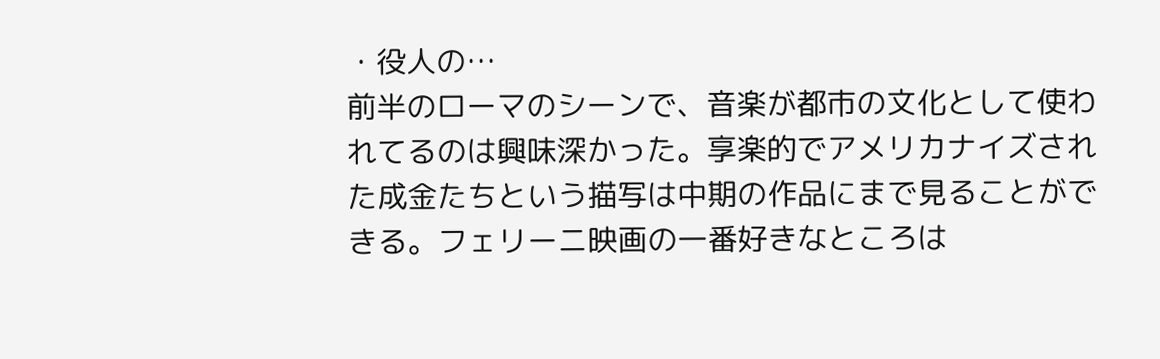・役人の…
前半のローマのシーンで、音楽が都市の文化として使われてるのは興味深かった。享楽的でアメリカナイズされた成金たちという描写は中期の作品にまで見ることができる。フェリーニ映画の一番好きなところは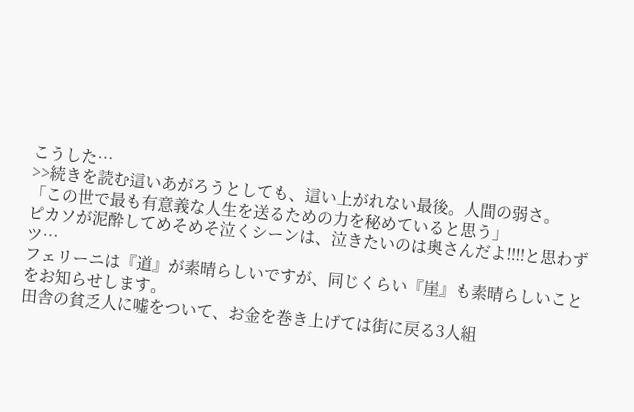こうした…
>>続きを読む這いあがろうとしても、這い上がれない最後。人間の弱さ。
「この世で最も有意義な人生を送るための力を秘めていると思う」
ピカソが泥酔してめそめそ泣くシーンは、泣きたいのは奥さんだよ‼‼と思わずツ…
フェリーニは『道』が素晴らしいですが、同じくらい『崖』も素晴らしいことをお知らせします。
田舎の貧乏人に嘘をついて、お金を巻き上げては街に戻る3人組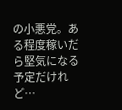の小悪党。ある程度稼いだら堅気になる予定だけれど…